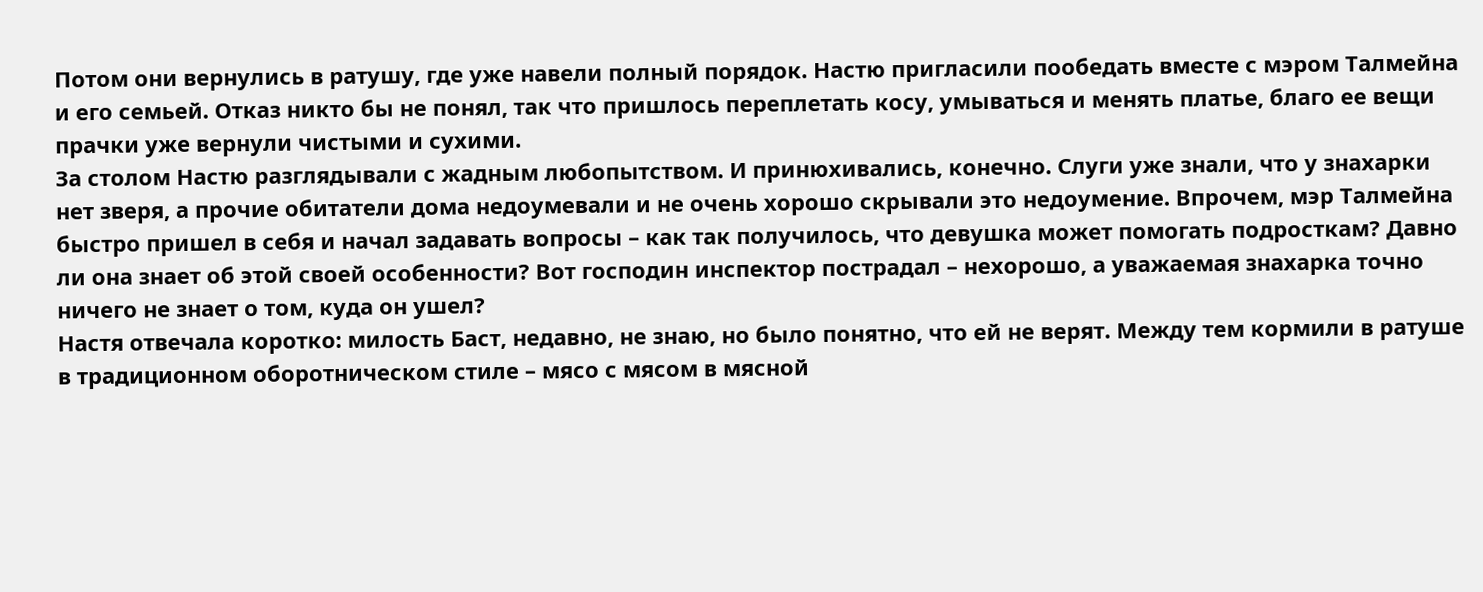Потом они вернулись в ратушу, где уже навели полный порядок. Настю пригласили пообедать вместе с мэром Талмейна и его семьей. Отказ никто бы не понял, так что пришлось переплетать косу, умываться и менять платье, благо ее вещи прачки уже вернули чистыми и сухими.
За столом Настю разглядывали с жадным любопытством. И принюхивались, конечно. Слуги уже знали, что у знахарки нет зверя, а прочие обитатели дома недоумевали и не очень хорошо скрывали это недоумение. Впрочем, мэр Талмейна быстро пришел в себя и начал задавать вопросы – как так получилось, что девушка может помогать подросткам? Давно ли она знает об этой своей особенности? Вот господин инспектор пострадал – нехорошо, а уважаемая знахарка точно ничего не знает о том, куда он ушел?
Настя отвечала коротко: милость Баст, недавно, не знаю, но было понятно, что ей не верят. Между тем кормили в ратуше в традиционном оборотническом стиле – мясо с мясом в мясной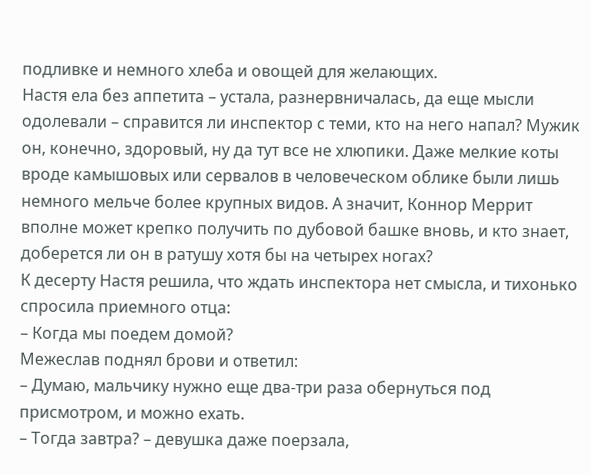подливке и немного хлеба и овощей для желающих.
Настя ела без аппетита – устала, разнервничалась, да еще мысли одолевали – справится ли инспектор с теми, кто на него напал? Мужик он, конечно, здоровый, ну да тут все не хлюпики. Даже мелкие коты вроде камышовых или сервалов в человеческом облике были лишь немного мельче более крупных видов. А значит, Коннор Меррит вполне может крепко получить по дубовой башке вновь, и кто знает, доберется ли он в ратушу хотя бы на четырех ногах?
К десерту Настя решила, что ждать инспектора нет смысла, и тихонько спросила приемного отца:
– Когда мы поедем домой?
Межеслав поднял брови и ответил:
– Думаю, мальчику нужно еще два-три раза обернуться под присмотром, и можно ехать.
– Тогда завтра? – девушка даже поерзала,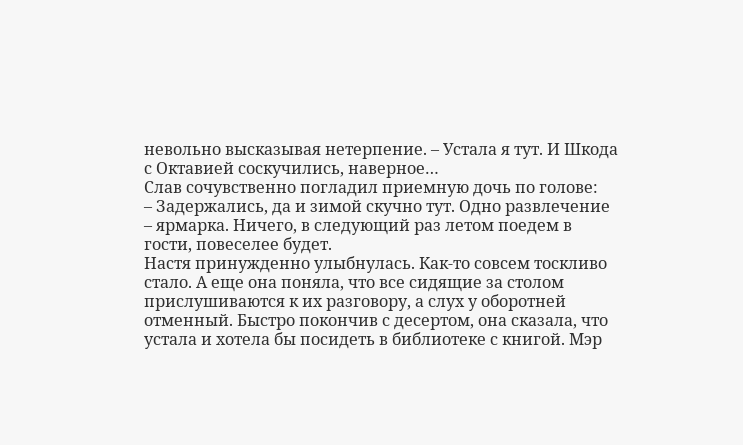невольно высказывая нетерпение. – Устала я тут. И Шкода с Октавией соскучились, наверное…
Слав сочувственно погладил приемную дочь по голове:
– Задержались, да и зимой скучно тут. Одно развлечение – ярмарка. Ничего, в следующий раз летом поедем в гости, повеселее будет.
Настя принужденно улыбнулась. Как-то совсем тоскливо стало. А еще она поняла, что все сидящие за столом прислушиваются к их разговору, а слух у оборотней отменный. Быстро покончив с десертом, она сказала, что устала и хотела бы посидеть в библиотеке с книгой. Мэр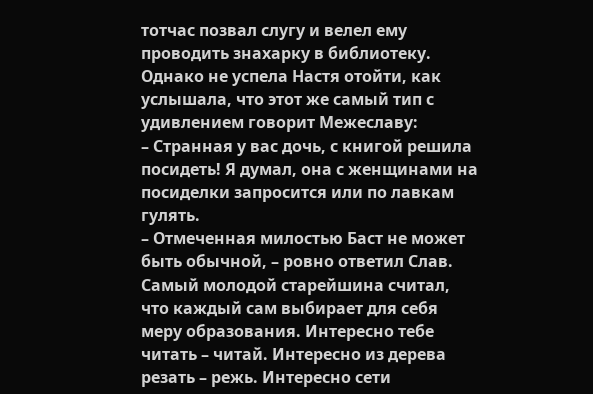тотчас позвал слугу и велел ему проводить знахарку в библиотеку. Однако не успела Настя отойти, как услышала, что этот же самый тип с удивлением говорит Межеславу:
– Странная у вас дочь, с книгой решила посидеть! Я думал, она с женщинами на посиделки запросится или по лавкам гулять.
– Отмеченная милостью Баст не может быть обычной, – ровно ответил Слав.
Самый молодой старейшина считал, что каждый сам выбирает для себя меру образования. Интересно тебе читать – читай. Интересно из дерева резать – режь. Интересно сети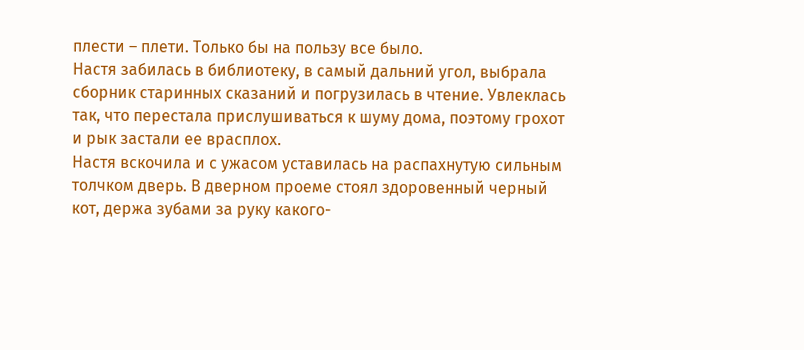плести – плети. Только бы на пользу все было.
Настя забилась в библиотеку, в самый дальний угол, выбрала сборник старинных сказаний и погрузилась в чтение. Увлеклась так, что перестала прислушиваться к шуму дома, поэтому грохот и рык застали ее врасплох.
Настя вскочила и с ужасом уставилась на распахнутую сильным толчком дверь. В дверном проеме стоял здоровенный черный кот, держа зубами за руку какого-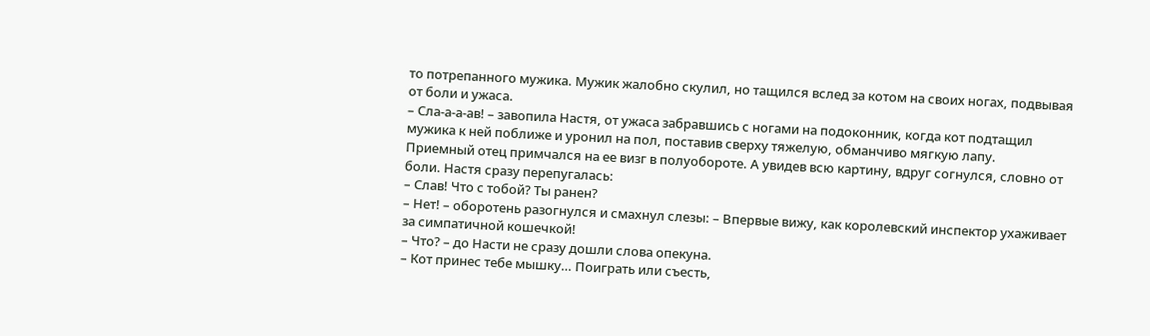то потрепанного мужика. Мужик жалобно скулил, но тащился вслед за котом на своих ногах, подвывая от боли и ужаса.
– Сла-а-а-ав! – завопила Настя, от ужаса забравшись с ногами на подоконник, когда кот подтащил мужика к ней поближе и уронил на пол, поставив сверху тяжелую, обманчиво мягкую лапу.
Приемный отец примчался на ее визг в полуобороте. А увидев всю картину, вдруг согнулся, словно от боли. Настя сразу перепугалась:
– Слав! Что с тобой? Ты ранен?
– Нет! – оборотень разогнулся и смахнул слезы: – Впервые вижу, как королевский инспектор ухаживает за симпатичной кошечкой!
– Что? – до Насти не сразу дошли слова опекуна.
– Кот принес тебе мышку… Поиграть или съесть,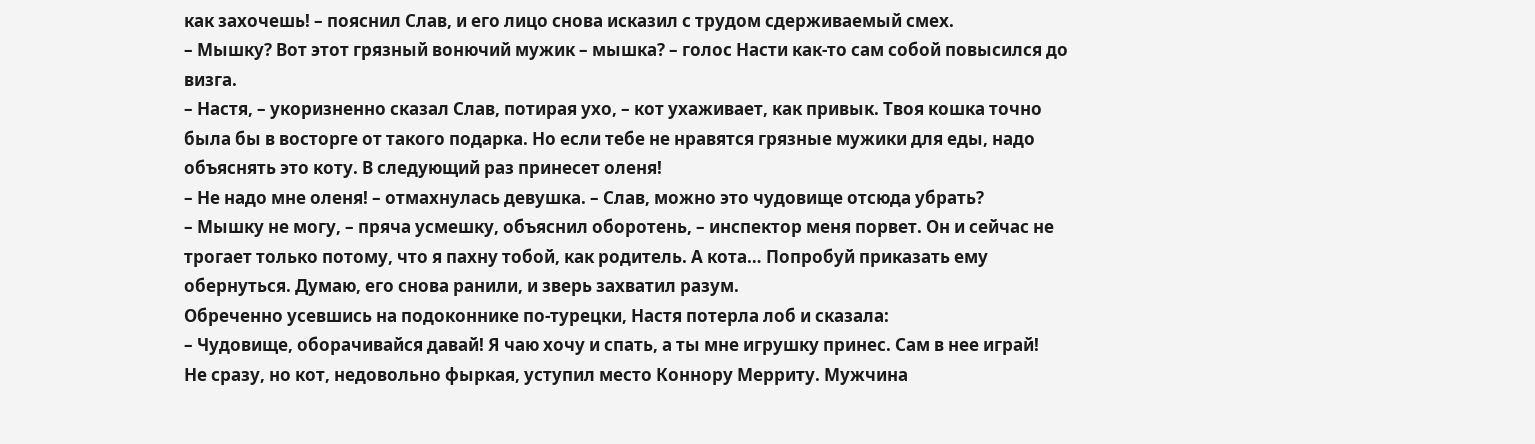как захочешь! – пояснил Слав, и его лицо снова исказил с трудом сдерживаемый смех.
– Мышку? Вот этот грязный вонючий мужик – мышка? – голос Насти как-то сам собой повысился до визга.
– Настя, – укоризненно сказал Слав, потирая ухо, – кот ухаживает, как привык. Твоя кошка точно была бы в восторге от такого подарка. Но если тебе не нравятся грязные мужики для еды, надо объяснять это коту. В следующий раз принесет оленя!
– Не надо мне оленя! – отмахнулась девушка. – Слав, можно это чудовище отсюда убрать?
– Мышку не могу, – пряча усмешку, объяснил оборотень, – инспектор меня порвет. Он и сейчас не трогает только потому, что я пахну тобой, как родитель. А кота… Попробуй приказать ему обернуться. Думаю, его снова ранили, и зверь захватил разум.
Обреченно усевшись на подоконнике по-турецки, Настя потерла лоб и сказала:
– Чудовище, оборачивайся давай! Я чаю хочу и спать, а ты мне игрушку принес. Сам в нее играй!
Не сразу, но кот, недовольно фыркая, уступил место Коннору Мерриту. Мужчина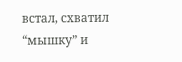встал, схватил “мышку” и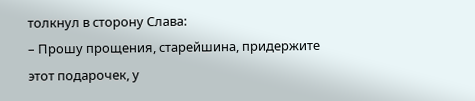толкнул в сторону Слава:
– Прошу прощения, старейшина, придержите этот подарочек, у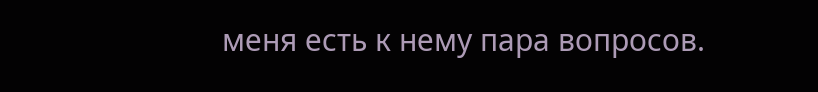меня есть к нему пара вопросов.